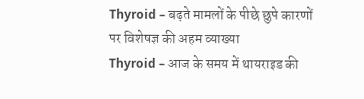Thyroid – बढ़ते मामलों के पीछे छुपे कारणों पर विशेषज्ञ की अहम व्याख्या
Thyroid – आज के समय में थायराइड की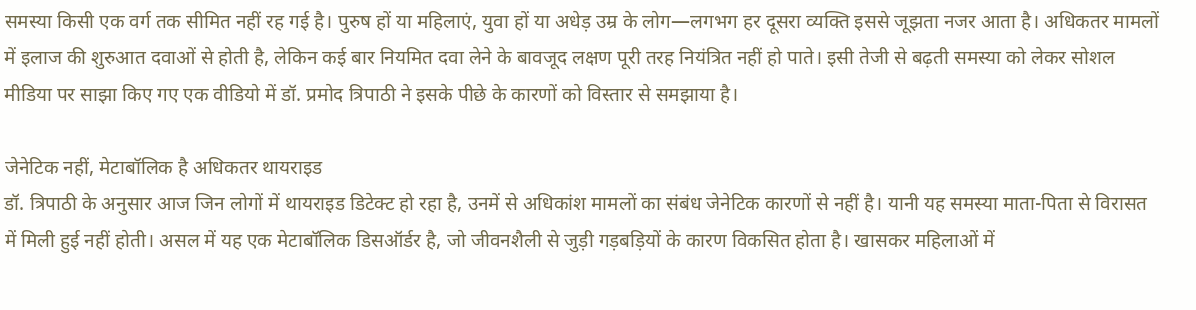समस्या किसी एक वर्ग तक सीमित नहीं रह गई है। पुरुष हों या महिलाएं, युवा हों या अधेड़ उम्र के लोग—लगभग हर दूसरा व्यक्ति इससे जूझता नजर आता है। अधिकतर मामलों में इलाज की शुरुआत दवाओं से होती है, लेकिन कई बार नियमित दवा लेने के बावजूद लक्षण पूरी तरह नियंत्रित नहीं हो पाते। इसी तेजी से बढ़ती समस्या को लेकर सोशल मीडिया पर साझा किए गए एक वीडियो में डॉ. प्रमोद त्रिपाठी ने इसके पीछे के कारणों को विस्तार से समझाया है।

जेनेटिक नहीं, मेटाबॉलिक है अधिकतर थायराइड
डॉ. त्रिपाठी के अनुसार आज जिन लोगों में थायराइड डिटेक्ट हो रहा है, उनमें से अधिकांश मामलों का संबंध जेनेटिक कारणों से नहीं है। यानी यह समस्या माता-पिता से विरासत में मिली हुई नहीं होती। असल में यह एक मेटाबॉलिक डिसऑर्डर है, जो जीवनशैली से जुड़ी गड़बड़ियों के कारण विकसित होता है। खासकर महिलाओं में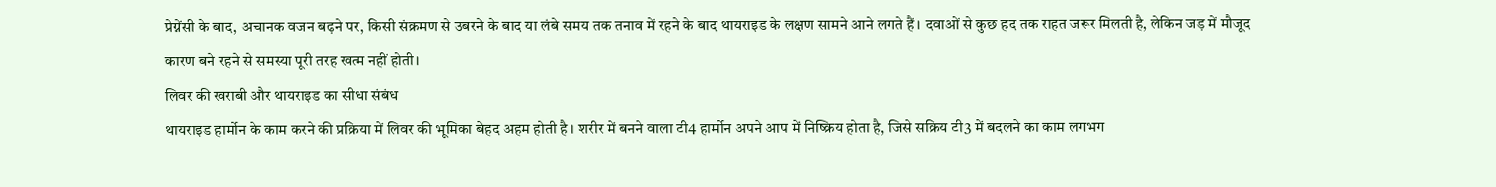प्रेग्नेंसी के बाद, अचानक वजन बढ़ने पर, किसी संक्रमण से उबरने के बाद या लंबे समय तक तनाव में रहने के बाद थायराइड के लक्षण सामने आने लगते हैं। दवाओं से कुछ हद तक राहत जरूर मिलती है, लेकिन जड़ में मौजूद कारण बने रहने से समस्या पूरी तरह खत्म नहीं होती।
लिवर की खराबी और थायराइड का सीधा संबंध
थायराइड हार्मोन के काम करने की प्रक्रिया में लिवर की भूमिका बेहद अहम होती है। शरीर में बनने वाला टी4 हार्मोन अपने आप में निष्क्रिय होता है, जिसे सक्रिय टी3 में बदलने का काम लगभग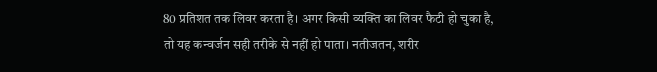80 प्रतिशत तक लिवर करता है। अगर किसी व्यक्ति का लिवर फैटी हो चुका है, तो यह कन्वर्जन सही तरीके से नहीं हो पाता। नतीजतन, शरीर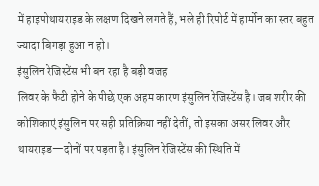में हाइपोथायराइड के लक्षण दिखने लगते हैं, भले ही रिपोर्ट में हार्मोन का स्तर बहुत ज्यादा बिगड़ा हुआ न हो।
इंसुलिन रेजिस्टेंस भी बन रहा है बड़ी वजह
लिवर के फैटी होने के पीछे एक अहम कारण इंसुलिन रेजिस्टेंस है। जब शरीर की कोशिकाएं इंसुलिन पर सही प्रतिक्रिया नहीं देतीं, तो इसका असर लिवर और थायराइड—दोनों पर पड़ता है। इंसुलिन रेजिस्टेंस की स्थिति में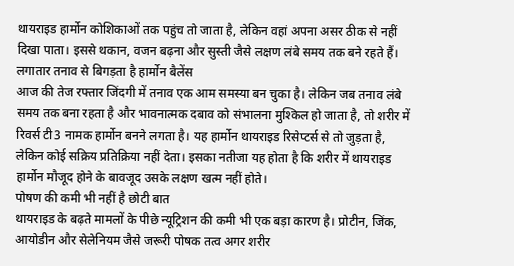थायराइड हार्मोन कोशिकाओं तक पहुंच तो जाता है, लेकिन वहां अपना असर ठीक से नहीं दिखा पाता। इससे थकान, वजन बढ़ना और सुस्ती जैसे लक्षण लंबे समय तक बने रहते हैं।
लगातार तनाव से बिगड़ता है हार्मोन बैलेंस
आज की तेज रफ्तार जिंदगी में तनाव एक आम समस्या बन चुका है। लेकिन जब तनाव लंबे समय तक बना रहता है और भावनात्मक दबाव को संभालना मुश्किल हो जाता है, तो शरीर में रिवर्स टी3 नामक हार्मोन बनने लगता है। यह हार्मोन थायराइड रिसेप्टर्स से तो जुड़ता है, लेकिन कोई सक्रिय प्रतिक्रिया नहीं देता। इसका नतीजा यह होता है कि शरीर में थायराइड हार्मोन मौजूद होने के बावजूद उसके लक्षण खत्म नहीं होते।
पोषण की कमी भी नहीं है छोटी बात
थायराइड के बढ़ते मामलों के पीछे न्यूट्रिशन की कमी भी एक बड़ा कारण है। प्रोटीन, जिंक, आयोडीन और सेलेनियम जैसे जरूरी पोषक तत्व अगर शरीर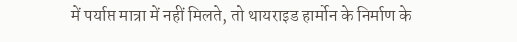में पर्याप्त मात्रा में नहीं मिलते, तो थायराइड हार्मोन के निर्माण के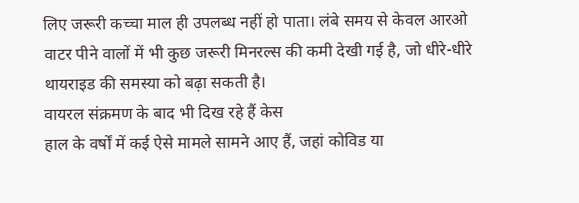लिए जरूरी कच्चा माल ही उपलब्ध नहीं हो पाता। लंबे समय से केवल आरओ वाटर पीने वालों में भी कुछ जरूरी मिनरल्स की कमी देखी गई है, जो धीरे-धीरे थायराइड की समस्या को बढ़ा सकती है।
वायरल संक्रमण के बाद भी दिख रहे हैं केस
हाल के वर्षों में कई ऐसे मामले सामने आए हैं, जहां कोविड या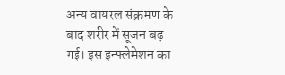अन्य वायरल संक्रमण के बाद शरीर में सूजन बढ़ गई। इस इन्फ्लेमेशन का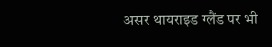असर थायराइड ग्लैंड पर भी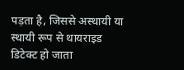पड़ता है, जिससे अस्थायी या स्थायी रूप से थायराइड डिटेक्ट हो जाता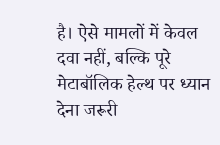है। ऐसे मामलों में केवल दवा नहीं, बल्कि पूरे मेटाबॉलिक हेल्थ पर ध्यान देना जरूरी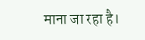माना जा रहा है।